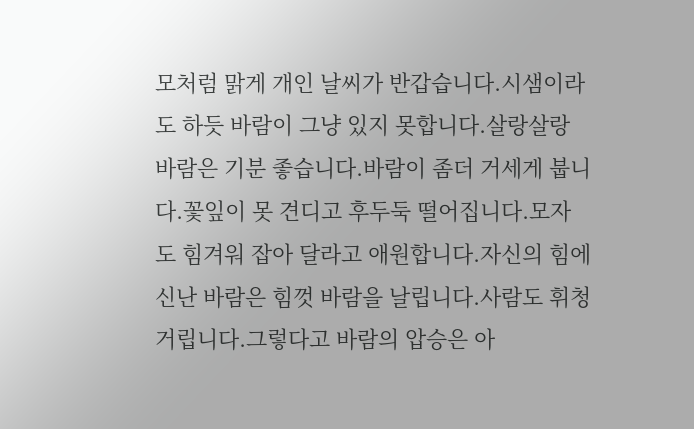모처럼 맑게 개인 날씨가 반갑습니다.시샘이라도 하듯 바람이 그냥 있지 못합니다.살랑살랑 바람은 기분 좋습니다.바람이 좀더 거세게 붑니다.꽃잎이 못 견디고 후두둑 떨어집니다.모자도 힘겨워 잡아 달라고 애원합니다.자신의 힘에 신난 바람은 힘껏 바람을 날립니다.사람도 휘청거립니다.그렇다고 바람의 압승은 아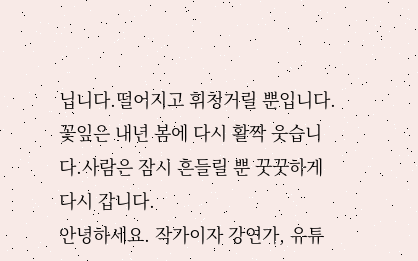닙니다.떨어지고 휘청거릴 뿐입니다.꽃잎은 내년 봄에 다시 활짝 웃습니다.사람은 잠시 흔들릴 뿐 꿋꿋하게 다시 갑니다.
안녕하세요. 작가이자 강연가, 유튜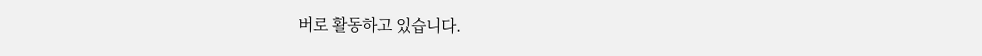버로 활동하고 있습니다.